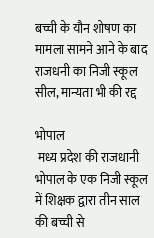बच्ची के यौन शोषण का मामला सामने आने के बाद राजधनी का निजी स्कूल सील, मान्यता भी की रद्द

भोपाल
 मध्य प्रदेश की राजधानी भोपाल के एक निजी स्कूल में शिक्षक द्वारा तीन साल की बच्ची से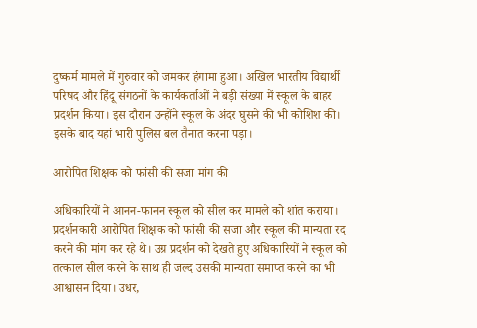दुष्कर्म मामले में गुरुवार को जमकर हंगामा हुआ। अखिल भारतीय विद्यार्थी परिषद और हिंदू संगठनों के कार्यकर्ताओं ने बड़ी संख्या में स्कूल के बाहर प्रदर्शन किया। इस दौरान उन्होंने स्कूल के अंदर घुसने की भी कोशिश की। इसके बाद यहां भारी पुलिस बल तैनात करना पड़ा।

आरोपित शिक्षक को फांसी की सजा मांग की

अधिकारियों ने आनन-फानन स्कूल को सील कर मामले को शांत कराया। प्रदर्शनकारी आरोपित शिक्षक को फांसी की सजा और स्कूल की मान्यता रद करने की मांग कर रहे थे। उग्र प्रदर्शन को देखते हुए अधिकारियों ने स्कूल को तत्काल सील करने के साथ ही जल्द उसकी मान्यता समाप्त करने का भी आश्वासन दिया। उधर,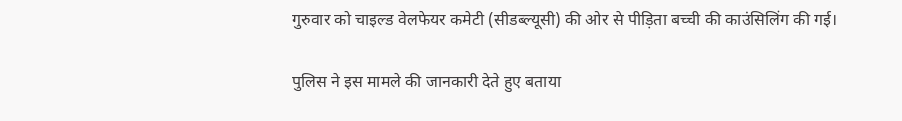गुरुवार को चाइल्ड वेलफेयर कमेटी (सीडब्ल्यूसी) की ओर से पीड़िता बच्ची की काउंसिलिंग की गई।

पुलिस ने इस मामले की जानकारी देते हुए बताया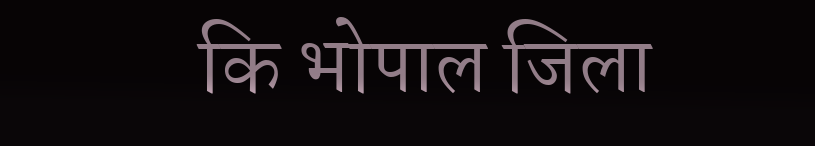कि भोपाल जिला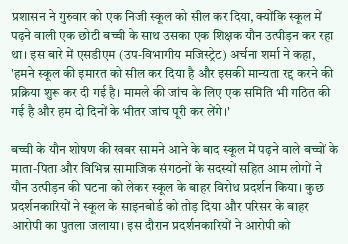प्रशासन ने गुरुवार को एक निजी स्कूल को सील कर दिया, क्योंकि स्कूल में पढ़ने वाली एक छोटी बच्ची के साथ उसका एक शिक्षक यौन उत्पीड़न कर रहा था। इस बारे में एसडीएम (उप-विभागीय मजिस्ट्रेट) अर्चना शर्मा ने कहा, 'हमने स्कूल की इमारत को सील कर दिया है और इसकी मान्यता रद्द करने की प्रक्रिया शुरू कर दी गई है। मामले की जांच के लिए एक समिति भी गठित की गई है और हम दो दिनों के भीतर जांच पूरी कर लेंगे।'

बच्ची के यौन शोषण की खबर सामने आने के बाद स्कूल में पढ़ने वाले बच्चों के माता-पिता और विभिन्न सामाजिक संगठनों के सदस्यों सहित आम लोगों ने यौन उत्पीड़न की घटना को लेकर स्कूल के बाहर विरोध प्रदर्शन किया। कुछ प्रदर्शनकारियों ने स्कूल के साइनबोर्ड को तोड़ दिया और परिसर के बाहर आरोपी का पुतला जलाया। इस दौरान प्रदर्शनकारियों ने आरोपी को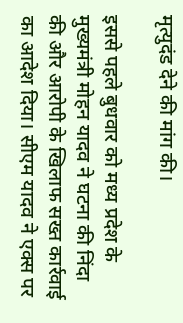मृत्युदंड देने की मांग की।

इससे पहले बुधवार को मध्य प्रदेश के मुख्यमंत्री मोहन यादव ने घटना की निंदा की और आरोपी के खिलाफ सख्त कार्रवाई का आदेश दिया। सीएम यादव ने एक्स पर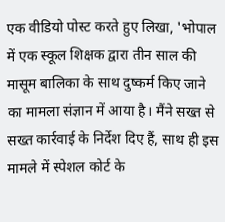एक वीडियो पोस्ट करते हुए लिखा, 'भोपाल में एक स्कूल शिक्षक द्वारा तीन साल की मासूम बालिका के साथ दुष्कर्म किए जाने का मामला संज्ञान में आया है। मैंने सख्त से सख्त कार्रवाई के निर्देश दिए हैं, साथ ही इस मामले में स्पेशल कोर्ट के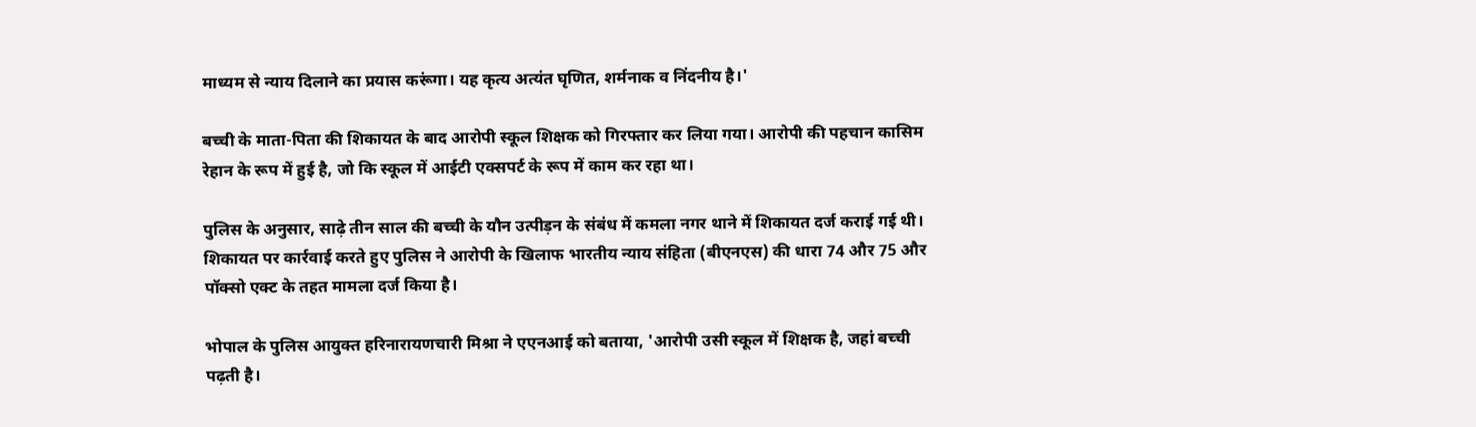माध्यम से न्याय दिलाने का प्रयास करूंगा। यह कृत्य अत्यंत घृणित, शर्मनाक व निंदनीय है।'

बच्ची के माता-पिता की शिकायत के बाद आरोपी स्कूल शिक्षक को गिरफ्तार कर लिया गया। आरोपी की पहचान कासिम रेहान के रूप में हुई है, जो कि स्कूल में आईटी एक्सपर्ट के रूप में काम कर रहा था।

पुलिस के अनुसार, साढ़े तीन साल की बच्ची के यौन उत्पीड़न के संबंध में कमला नगर थाने में शिकायत दर्ज कराई गई थी। शिकायत पर कार्रवाई करते हुए पुलिस ने आरोपी के खिलाफ भारतीय न्याय संहिता (बीएनएस) की धारा 74 और 75 और पॉक्सो एक्ट के तहत मामला दर्ज किया है।

भोपाल के पुलिस आयुक्त हरिनारायणचारी मिश्रा ने एएनआई को बताया, 'आरोपी उसी स्कूल में शिक्षक है, जहां बच्ची पढ़ती है।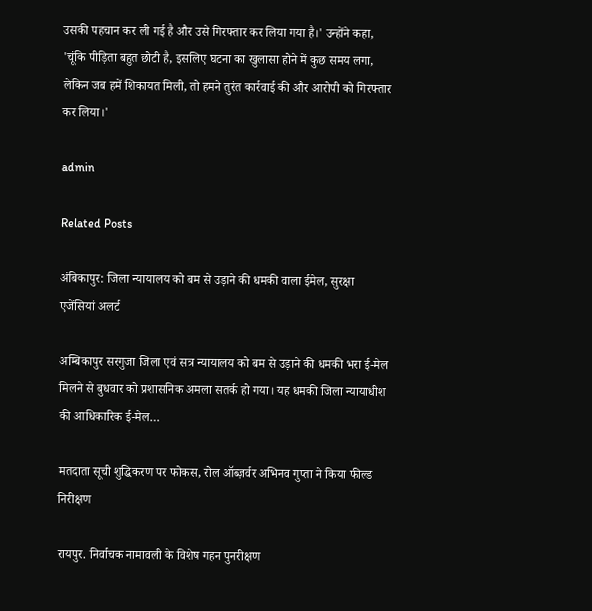उसकी पहचान कर ली गई है और उसे गिरफ्तार कर लिया गया है।' उन्होंने कहा, 'चूंकि पीड़िता बहुत छोटी है, इसलिए घटना का खुलासा होने में कुछ समय लगा, लेकिन जब हमें शिकायत मिली, तो हमने तुरंत कार्रवाई की और आरोपी को गिरफ्तार कर लिया।'

admin

Related Posts

अंबिकापुर: जिला न्यायालय को बम से उड़ाने की धमकी वाला ईमेल, सुरक्षा एजेंसियां अलर्ट

अम्बिकापुर सरगुजा जिला एवं सत्र न्यायालय को बम से उड़ाने की धमकी भरा ई-मेल मिलने से बुधवार को प्रशासनिक अमला सतर्क हो गया। यह धमकी जिला न्यायाधीश की आधिकारिक ई-मेल…

मतदाता सूची शुद्धिकरण पर फोकस, रोल ऑब्ज़र्वर अभिनव गुप्ता ने किया फील्ड निरीक्षण

रायपुर. निर्वाचक नामावली के विशेष गहन पुनरीक्षण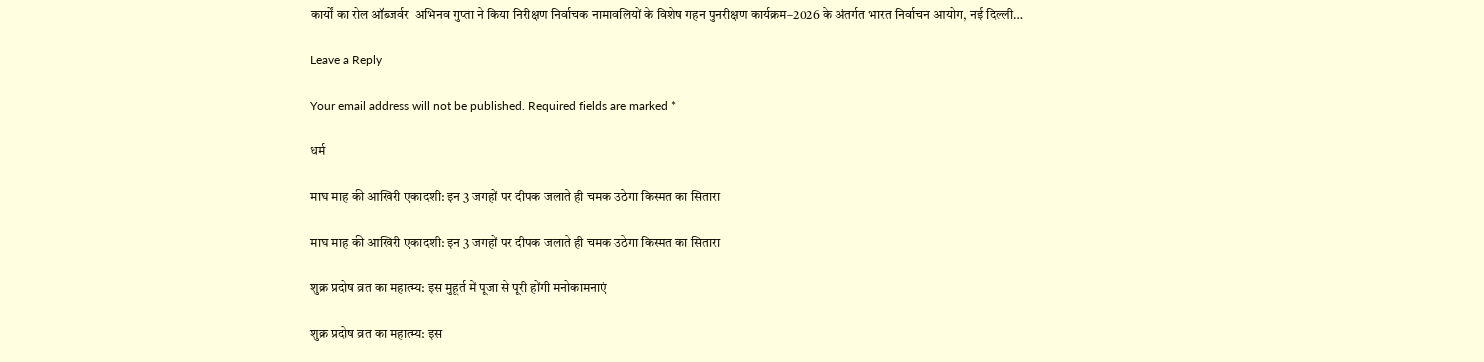कार्यों का रोल ऑब्जर्वर  अभिनव गुप्ता ने किया निरीक्षण निर्वाचक नामावलियों के विशेष गहन पुनरीक्षण कार्यक्रम–2026 के अंतर्गत भारत निर्वाचन आयोग, नई दिल्ली…

Leave a Reply

Your email address will not be published. Required fields are marked *

धर्म

माघ माह की आखिरी एकादशी: इन 3 जगहों पर दीपक जलाते ही चमक उठेगा किस्मत का सितारा

माघ माह की आखिरी एकादशी: इन 3 जगहों पर दीपक जलाते ही चमक उठेगा किस्मत का सितारा

शुक्र प्रदोष व्रत का महात्म्य: इस मुहूर्त में पूजा से पूरी होंगी मनोकामनाएं

शुक्र प्रदोष व्रत का महात्म्य: इस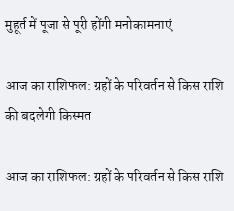मुहूर्त में पूजा से पूरी होंगी मनोकामनाएं

आज का राशिफल: ग्रहों के परिवर्तन से किस राशि की बदलेगी किस्मत

आज का राशिफल: ग्रहों के परिवर्तन से किस राशि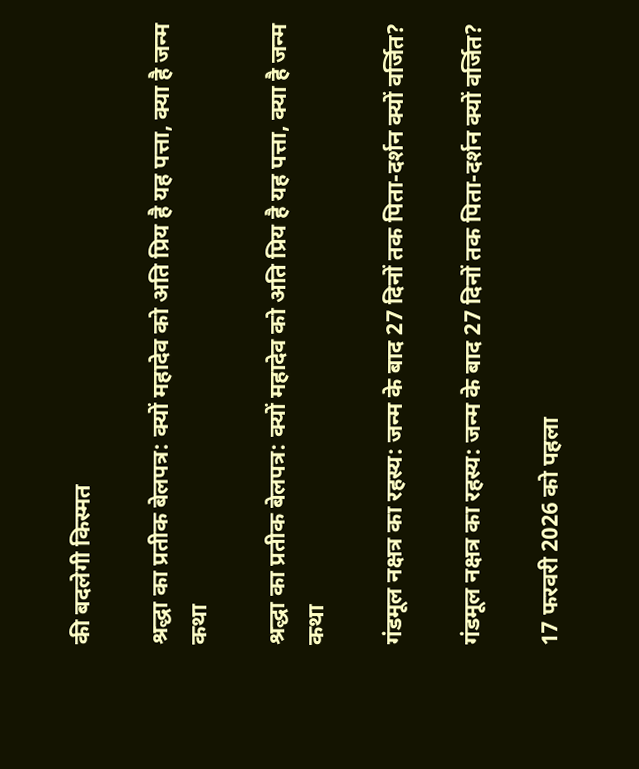की बदलेगी किस्मत

श्रद्धा का प्रतीक बेलपत्र: क्यों महादेव को अति प्रिय है यह पत्ता, क्या है जन्म कथा

श्रद्धा का प्रतीक बेलपत्र: क्यों महादेव को अति प्रिय है यह पत्ता, क्या है जन्म कथा

गंडमूल नक्षत्र का रहस्य: जन्म के बाद 27 दिनों तक पिता-दर्शन क्यों वर्जित?

गंडमूल नक्षत्र का रहस्य: जन्म के बाद 27 दिनों तक पिता-दर्शन क्यों वर्जित?

17 फरवरी 2026 को पहला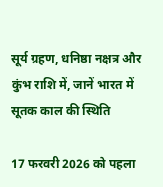सूर्य ग्रहण, धनिष्ठा नक्षत्र और कुंभ राशि में, जानें भारत में सूतक काल की स्थिति

17 फरवरी 2026 को पहला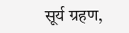सूर्य ग्रहण,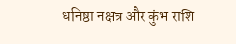धनिष्ठा नक्षत्र और कुंभ राशि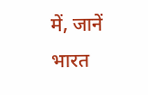में, जानें भारत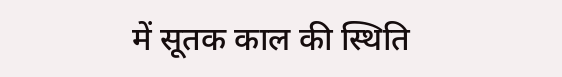में सूतक काल की स्थिति